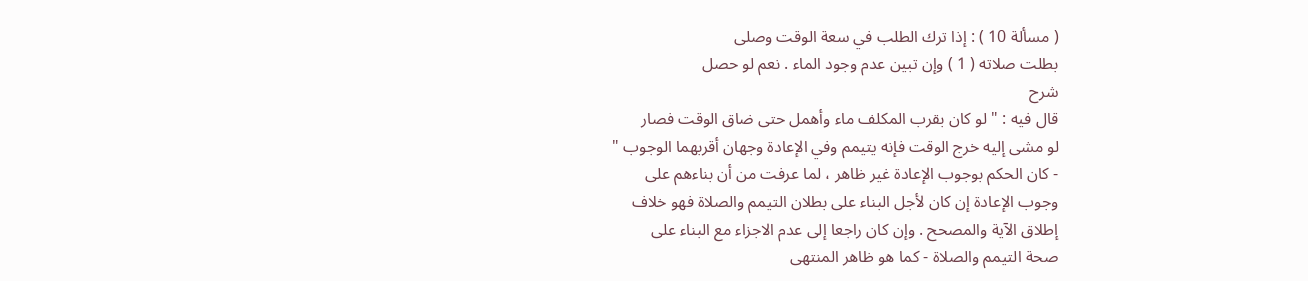( مسألة 10 ) : إذا ترك الطلب في سعة الوقت وصلى
بطلت صلاته ( 1 ) وإن تبين عدم وجود الماء . نعم لو حصل
شرح
قال فيه : " لو كان بقرب المكلف ماء وأهمل حتى ضاق الوقت فصار
لو مشى إليه خرج الوقت فإنه يتيمم وفي الإعادة وجهان أقربهما الوجوب "
- كان الحكم بوجوب الإعادة غير ظاهر ، لما عرفت من أن بناءهم على
وجوب الإعادة إن كان لأجل البناء على بطلان التيمم والصلاة فهو خلاف
إطلاق الآية والمصحح . وإن كان راجعا إلى عدم الاجزاء مع البناء على
صحة التيمم والصلاة - كما هو ظاهر المنتهى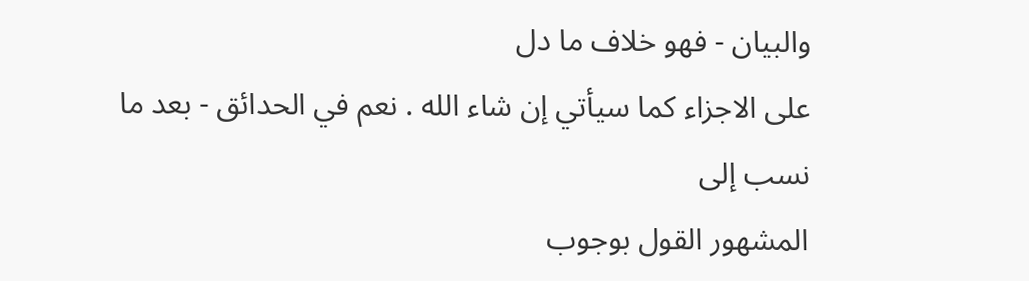والبيان - فهو خلاف ما دل
على الاجزاء كما سيأتي إن شاء الله . نعم في الحدائق - بعد ما نسب إلى
المشهور القول بوجوب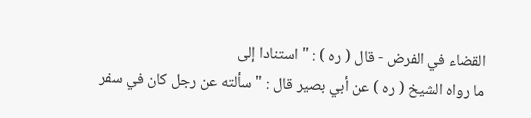القضاء في الفرض - قال ( ره ) : " استنادا إلى
ما رواه الشيخ ( ره ) عن أبي بصير قال : " سألته عن رجل كان في سفر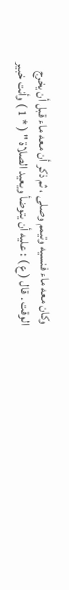وكان معه ماء فنسيه وتيمم وصلى ، ثم ذكر أن معه ماء قبل أن يخرج
الوقت . قال ( ع ) : عليه أن يتوضأ ويعيد الصلاة " ( * 1 ) وأنت خبير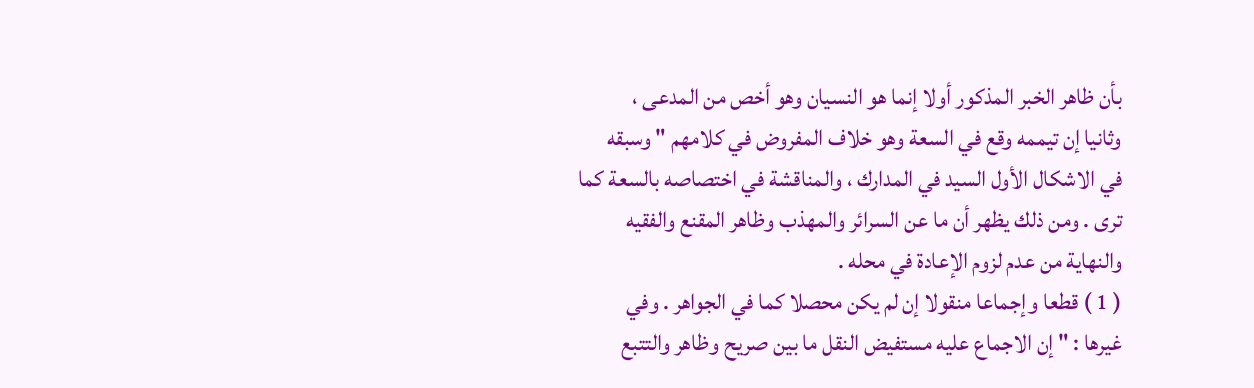بأن ظاهر الخبر المذكور أولا إنما هو النسيان وهو أخص من المدعى ،
وثانيا إن تيممه وقع في السعة وهو خلاف المفروض في كلامهم " وسبقه
في الاشكال الأول السيد في المدارك ، والمناقشة في اختصاصه بالسعة كما
ترى . ومن ذلك يظهر أن ما عن السرائر والمهذب وظاهر المقنع والفقيه
والنهاية من عدم لزوم الإعادة في محله .
( 1 ) قطعا وإجماعا منقولا إن لم يكن محصلا كما في الجواهر . وفي
غيرها : " إن الاجماع عليه مستفيض النقل ما بين صريح وظاهر والتتبع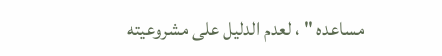مساعده " ، لعدم الدليل على مشروعيته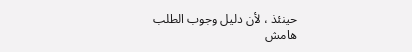حينئذ ، لأن دليل وجوب الطلب
هامش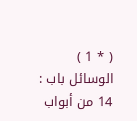( * 1 ) الوسائل باب : 14 من أبواب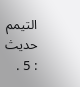التيمم حديث : 5 .